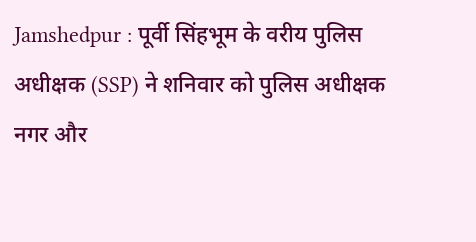Jamshedpur : पूर्वी सिंहभूम के वरीय पुलिस अधीक्षक (SSP) ने शनिवार को पुलिस अधीक्षक नगर और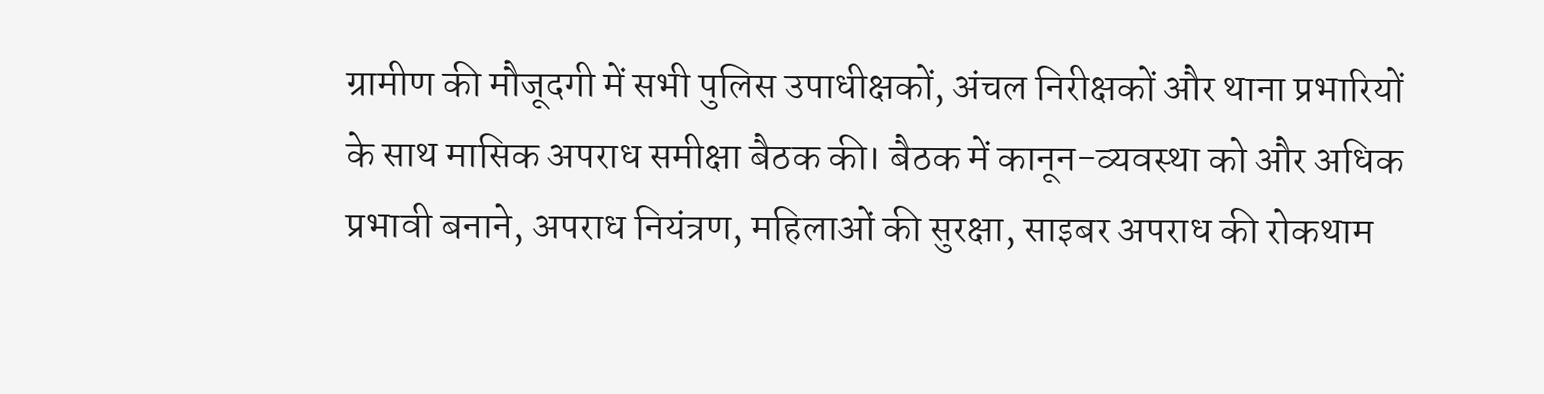ग्रामीण की मौजूदगी में सभी पुलिस उपाधीक्षकों, अंचल निरीक्षकों और थाना प्रभारियों के साथ मासिक अपराध समीक्षा बैठक की। बैठक में कानून-व्यवस्था को और अधिक प्रभावी बनाने, अपराध नियंत्रण, महिलाओं की सुरक्षा, साइबर अपराध की रोकथाम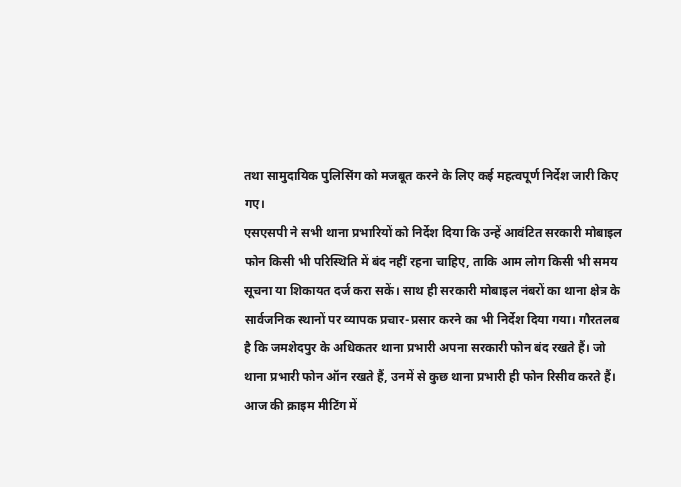तथा सामुदायिक पुलिसिंग को मजबूत करने के लिए कई महत्वपूर्ण निर्देश जारी किए गए।
एसएसपी ने सभी थाना प्रभारियों को निर्देश दिया कि उन्हें आवंटित सरकारी मोबाइल फोन किसी भी परिस्थिति में बंद नहीं रहना चाहिए, ताकि आम लोग किसी भी समय सूचना या शिकायत दर्ज करा सकें। साथ ही सरकारी मोबाइल नंबरों का थाना क्षेत्र के सार्वजनिक स्थानों पर व्यापक प्रचार-प्रसार करने का भी निर्देश दिया गया। गौरतलब है कि जमशेदपुर के अधिकतर थाना प्रभारी अपना सरकारी फोन बंद रखते हैं। जो थाना प्रभारी फोन ऑन रखते हैं, उनमें से कुछ थाना प्रभारी ही फोन रिसीव करते हैं।
आज की क्राइम मीटिंग में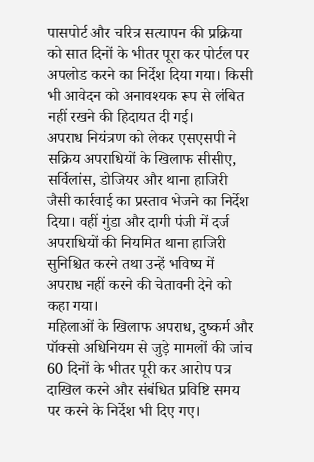पासपोर्ट और चरित्र सत्यापन की प्रक्रिया को सात दिनों के भीतर पूरा कर पोर्टल पर अपलोड करने का निर्देश दिया गया। किसी भी आवेदन को अनावश्यक रूप से लंबित नहीं रखने की हिदायत दी गई।
अपराध नियंत्रण को लेकर एसएसपी ने सक्रिय अपराधियों के खिलाफ सीसीए, सर्विलांस, डोजियर और थाना हाजिरी जैसी कार्रवाई का प्रस्ताव भेजने का निर्देश दिया। वहीं गुंडा और दागी पंजी में दर्ज अपराधियों की नियमित थाना हाजिरी सुनिश्चित करने तथा उन्हें भविष्य में अपराध नहीं करने की चेतावनी देने को कहा गया।
महिलाओं के खिलाफ अपराध, दुष्कर्म और पॉक्सो अधिनियम से जुड़े मामलों की जांच 60 दिनों के भीतर पूरी कर आरोप पत्र दाखिल करने और संबंधित प्रविष्टि समय पर करने के निर्देश भी दिए गए।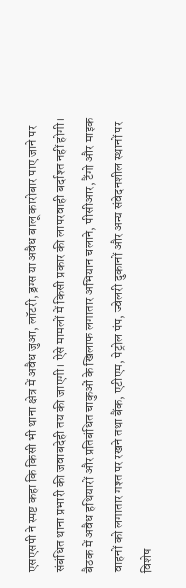एसएसपी ने स्पष्ट कहा कि किसी भी थाना क्षेत्र में अवैध जुआ, लॉटरी, ड्रग्स या अवैध बालू कारोबार पाए जाने पर संबंधित थाना प्रभारी की जवाबदेही तय की जाएगी। ऐसे मामलों में किसी प्रकार की लापरवाही बर्दाश्त नहीं होगी।
बैठक में अवैध हथियारों और प्रतिबंधित चाकुओं के खिलाफ लगातार अभियान चलाने, पीसीआर, टैंगो और माइक वाहनों को लगातार गश्त पर रखने तथा बैंक, एटीएम, पेट्रोल पंप, ज्वेलरी दुकानों और अन्य संवेदनशील स्थानों पर विशेष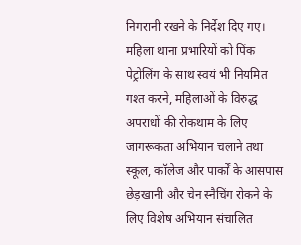निगरानी रखने के निर्देश दिए गए।
महिला थाना प्रभारियों को पिंक पेट्रोलिंग के साथ स्वयं भी नियमित गश्त करने, महिलाओं के विरुद्ध अपराधों की रोकथाम के लिए जागरूकता अभियान चलाने तथा स्कूल, कॉलेज और पार्कों के आसपास छेड़खानी और चेन स्नैचिंग रोकने के लिए विशेष अभियान संचालित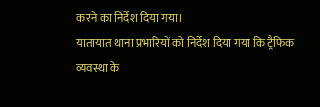करने का निर्देश दिया गया।
यातायात थाना प्रभारियों को निर्देश दिया गया कि ट्रैफिक व्यवस्था के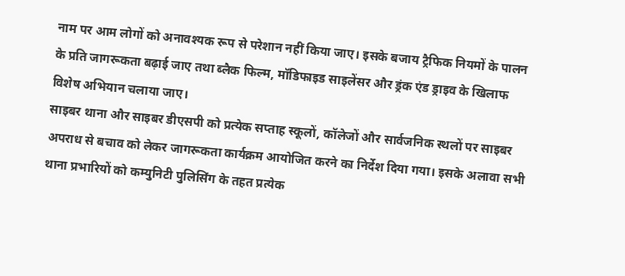नाम पर आम लोगों को अनावश्यक रूप से परेशान नहीं किया जाए। इसके बजाय ट्रैफिक नियमों के पालन के प्रति जागरूकता बढ़ाई जाए तथा ब्लैक फिल्म, मॉडिफाइड साइलेंसर और ड्रंक एंड ड्राइव के खिलाफ विशेष अभियान चलाया जाए।
साइबर थाना और साइबर डीएसपी को प्रत्येक सप्ताह स्कूलों, कॉलेजों और सार्वजनिक स्थलों पर साइबर अपराध से बचाव को लेकर जागरूकता कार्यक्रम आयोजित करने का निर्देश दिया गया। इसके अलावा सभी थाना प्रभारियों को कम्युनिटी पुलिसिंग के तहत प्रत्येक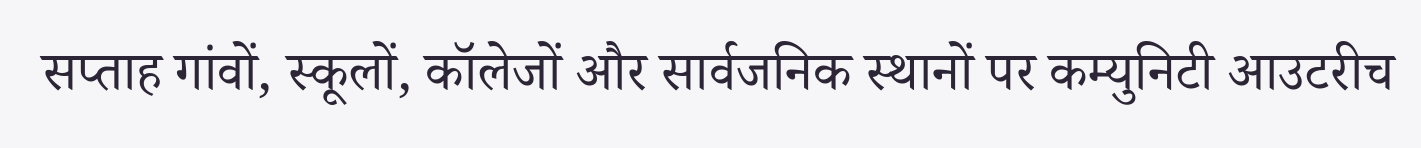सप्ताह गांवों, स्कूलों, कॉलेजों और सार्वजनिक स्थानों पर कम्युनिटी आउटरीच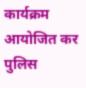कार्यक्रम आयोजित कर पुलिस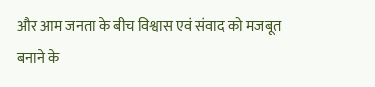और आम जनता के बीच विश्वास एवं संवाद को मजबूत बनाने के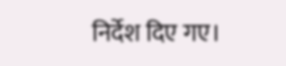निर्देश दिए गए।